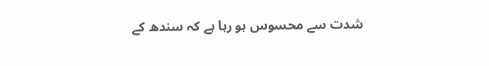شدت سے محسوس ہو رہا ہے کہ سندھ کے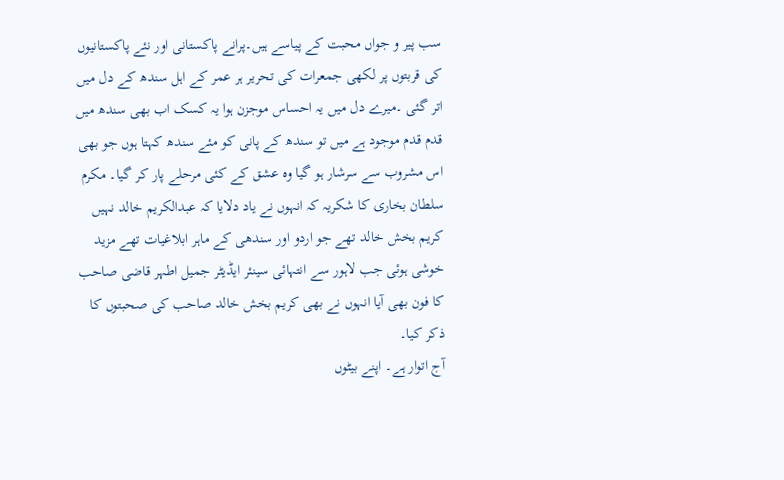سب پیر و جواں محبت کے پیاسے ہیں۔پرانے پاکستانی اور نئے پاکستانیوں کی قربتوں پر لکھی جمعرات کی تحریر ہر عمر کے اہل سندھ کے دل میں اتر گئی ۔میرے دل میں یہ احساس موجزن ہوا یہ کسک اب بھی سندھ میں قدم قدم موجود ہے میں تو سندھ کے پانی کو مئے سندھ کہتا ہوں جو بھی اس مشروب سے سرشار ہو گیا وہ عشق کے کئی مرحلے پار کر گیا۔ مکرم سلطان بخاری کا شکریہ کہ انہوں نے یاد دلایا کہ عبدالکریم خالد نہیں کریم بخش خالد تھے جو اردو اور سندھی کے ماہر ابلاغیات تھے مزید خوشی ہوئی جب لاہور سے انتہائی سینئر ایڈیٹر جمیل اطہر قاضی صاحب کا فون بھی آیا انہوں نے بھی کریم بخش خالد صاحب کی صحبتوں کا ذکر کیا۔
آج اتوار ہے۔ اپنے بیٹوں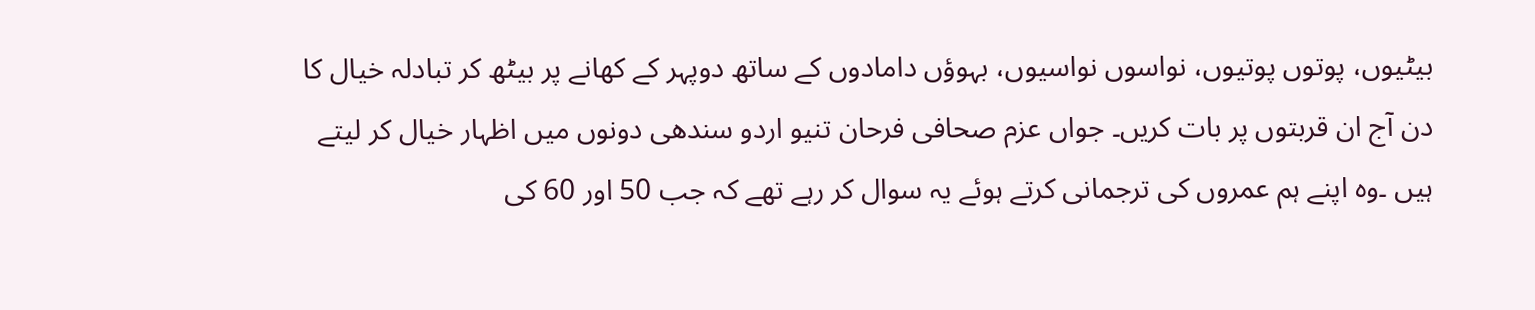بیٹیوں، پوتوں پوتیوں، نواسوں نواسیوں، بہوؤں دامادوں کے ساتھ دوپہر کے کھانے پر بیٹھ کر تبادلہ خیال کا دن آج ان قربتوں پر بات کریں۔ جواں عزم صحافی فرحان تنیو اردو سندھی دونوں میں اظہار خیال کر لیتے ہیں ۔وہ اپنے ہم عمروں کی ترجمانی کرتے ہوئے یہ سوال کر رہے تھے کہ جب 50 اور 60 کی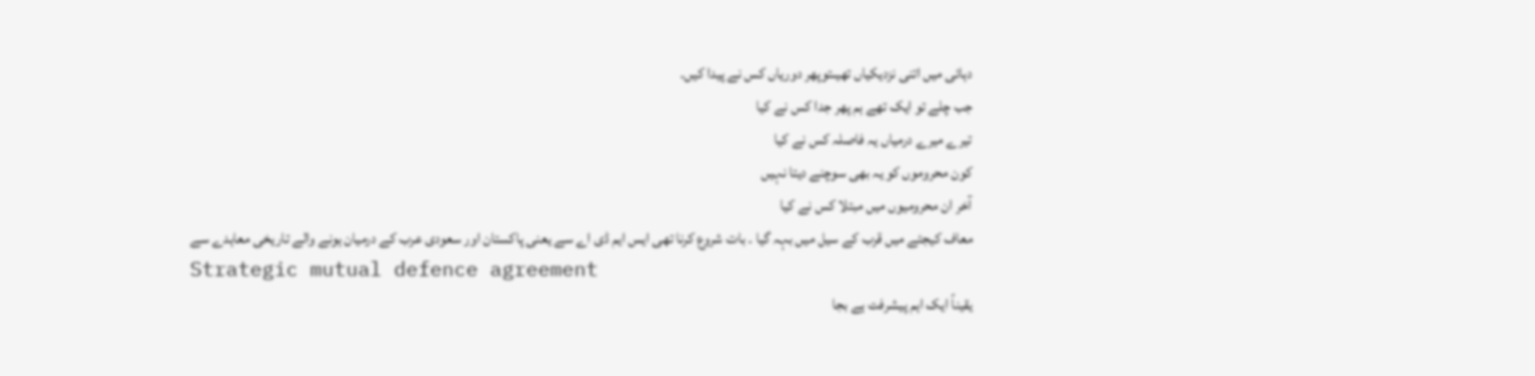دہائی میں اتنی نزدیکیاں تھیںتوپھر دوریاں کس نے پیدا کیں۔
جب چلے تو ایک تھے ہم پھر جدا کس نے کیا
تیرے میرے درمیاں یہ فاصلہ کس نے کیا
کون محروموں کو یہ بھی سوچنے دیتا نہیں
آخر ان محرومیوں میں مبتلا کس نے کیا
معاف کیجئے میں قرب کے سیل میں بہہ گیا ۔ بات شروع کرنا تھی ایس ایم ڈی اے سے یعنی پاکستان اور سعودی عرب کے درمیان ہونے والے تاریخی معاہدے سے
Strategic mutual defence agreement
یقیناً ایک اہم پیشرفت ہے بجا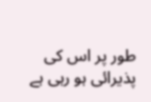طور پر اس کی پذیرائی ہو رہی ہے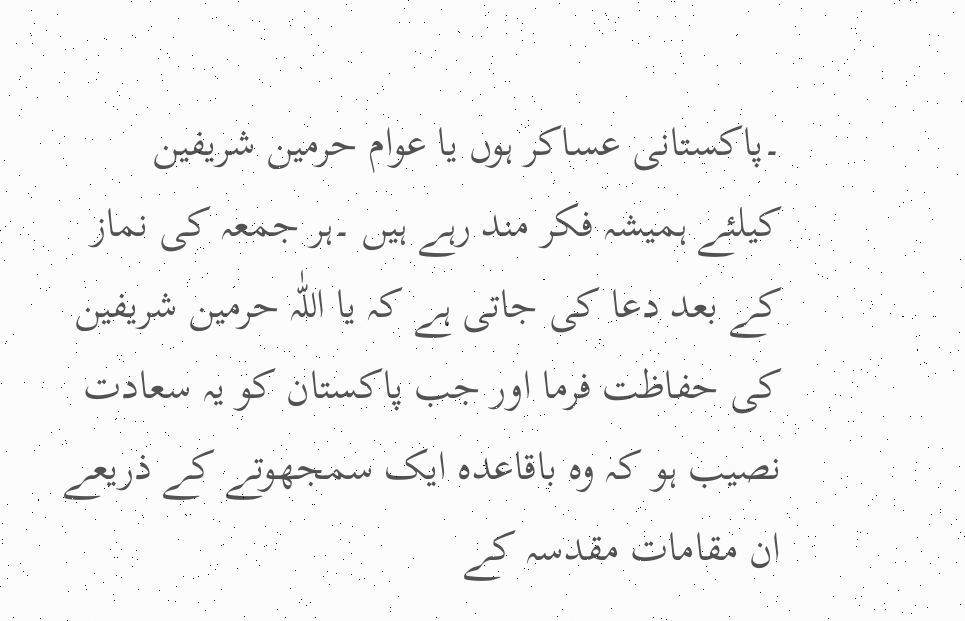۔پاکستانی عساکر ہوں یا عوام حرمین شریفین کیلئے ہمیشہ فکر مند رہے ہیں ۔ہر جمعہ کی نماز کے بعد دعا کی جاتی ہے کہ یا اللّٰہ حرمین شریفین کی حفاظت فرما اور جب پاکستان کو یہ سعادت نصیب ہو کہ وہ باقاعدہ ایک سمجھوتے کے ذریعے ان مقامات مقدسہ کے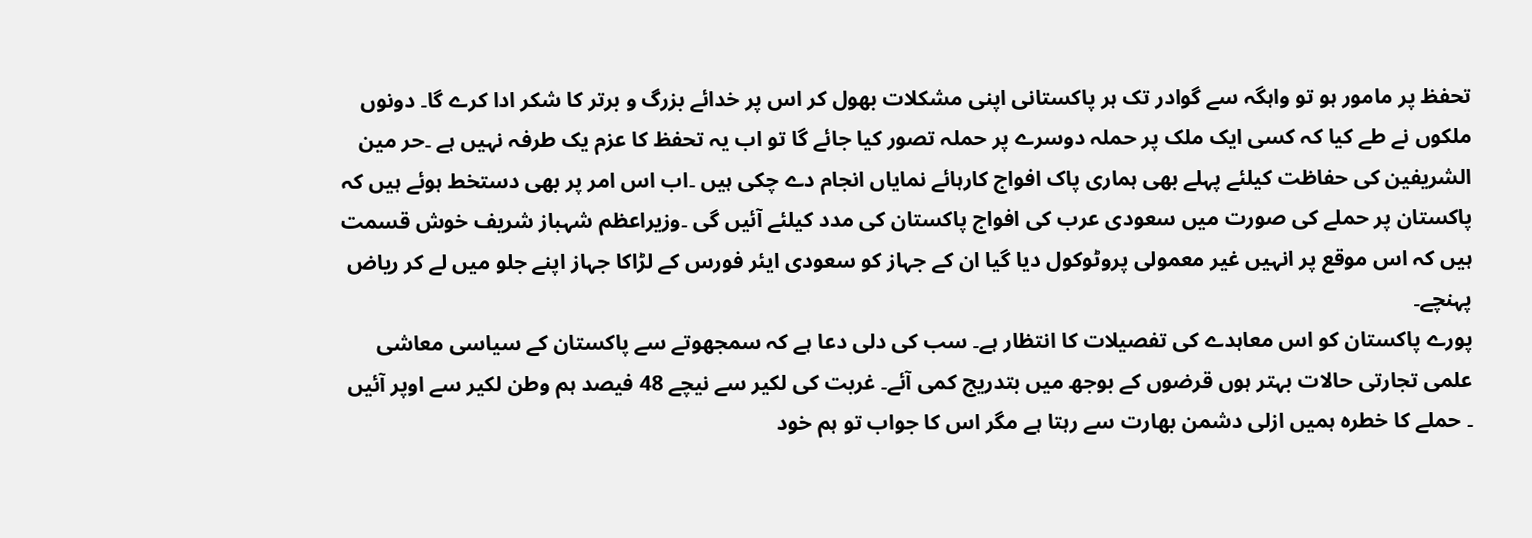تحفظ پر مامور ہو تو واہگہ سے گوادر تک ہر پاکستانی اپنی مشکلات بھول کر اس پر خدائے بزرگ و برتر کا شکر ادا کرے گا۔ دونوں ملکوں نے طے کیا کہ کسی ایک ملک پر حملہ دوسرے پر حملہ تصور کیا جائے گا تو اب یہ تحفظ کا عزم یک طرفہ نہیں ہے ۔حر مین الشریفین کی حفاظت کیلئے پہلے بھی ہماری پاک افواج کارہائے نمایاں انجام دے چکی ہیں ۔اب اس امر پر بھی دستخط ہوئے ہیں کہ پاکستان پر حملے کی صورت میں سعودی عرب کی افواج پاکستان کی مدد کیلئے آئیں گی ۔وزیراعظم شہباز شریف خوش قسمت ہیں کہ اس موقع پر انہیں غیر معمولی پروٹوکول دیا گیا ان کے جہاز کو سعودی ایئر فورس کے لڑاکا جہاز اپنے جلو میں لے کر ریاض پہنچے۔
پورے پاکستان کو اس معاہدے کی تفصیلات کا انتظار ہے۔ سب کی دلی دعا ہے کہ سمجھوتے سے پاکستان کے سیاسی معاشی علمی تجارتی حالات بہتر ہوں قرضوں کے بوجھ میں بتدریج کمی آئے۔ غربت کی لکیر سے نیچے 48 فیصد ہم وطن لکیر سے اوپر آئیں ۔ حملے کا خطرہ ہمیں ازلی دشمن بھارت سے رہتا ہے مگر اس کا جواب تو ہم خود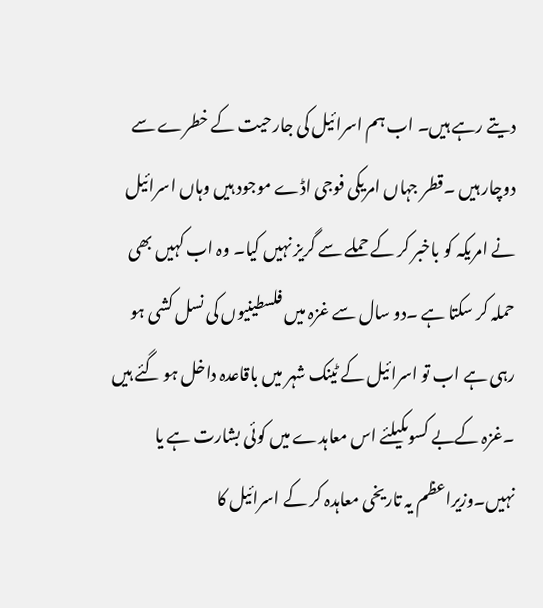دیتے رہے ہیں۔ اب ہم اسرائیل کی جارحیت کے خطرے سے دوچار ہیں ۔قطر جہاں امریکی فوجی اڈے موجود ہیں وہاں اسرائیل نے امریکہ کو باخبر کر کے حملے سے گریز نہیں کیا۔ وہ اب کہیں بھی حملہ کر سکتا ہے ۔دو سال سے غزہ میں فلسطینیوں کی نسل کشی ہو رہی ہے اب تو اسرائیل کے ٹینک شہر میں باقاعدہ داخل ہو گئے ہیں ۔غزہ کےبے کسوںکیلئے اس معاہدے میں کوئی بشارت ہے یا نہیں۔وزیراعظم یہ تاریخی معاہدہ کر کے اسرائیل کا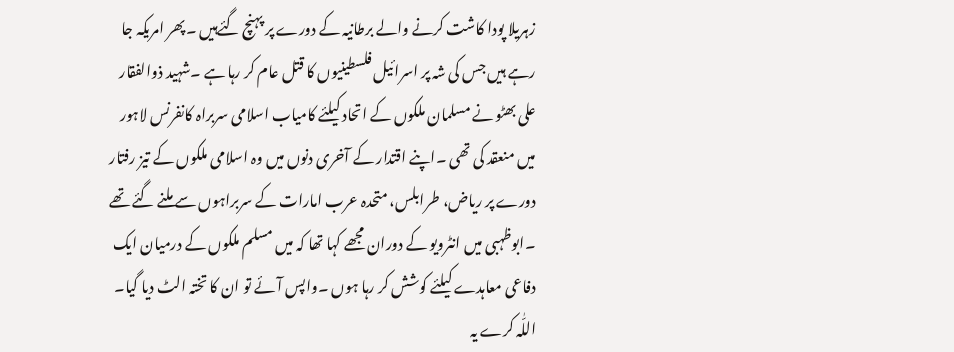زہریلا پودا کاشت کرنے والے برطانیہ کے دورے پر پہنچ گئےہیں ۔پھر امریکہ جا رہے ہیں جس کی شہ پر اسرائیل فلسطینیوں کا قتل عام کر رہا ہے ۔شہید ذوالفقار علی بھٹو نے مسلمان ملکوں کے اتحاد کیلئے کامیاب اسلامی سربراہ کانفرنس لاہور میں منعقد کی تھی ۔اپنے اقتدار کے آخری دنوں میں وہ اسلامی ملکوں کے تیز رفتار دورے پر ریاض، طرابلس، متحدہ عرب امارات کے سربراہوں سے ملنے گئے تھے ۔ابوظہبی میں انٹرویو کے دوران مجھے کہا تھا کہ میں مسلم ملکوں کے درمیان ایک دفاعی معاہدے کیلئے کوشش کر رہا ہوں ۔واپس آئے تو ان کا تختہ الٹ دیا گیا۔ اللّٰہ کرے یہ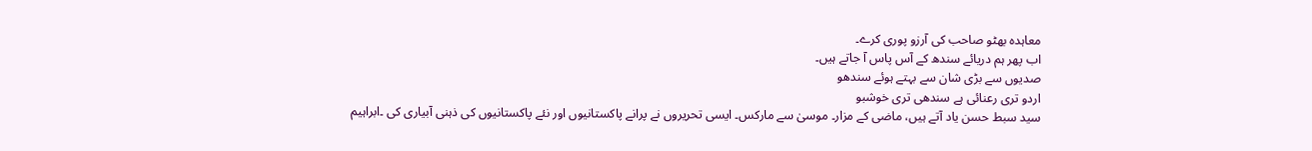معاہدہ بھٹو صاحب کی آرزو پوری کرے۔
اب پھر ہم دریائے سندھ کے آس پاس آ جاتے ہیں۔
صدیوں سے بڑی شان سے بہتے ہوئے سندھو
اردو تری رعنائی ہے سندھی تری خوشبو
سید سبط حسن یاد آتے ہیں، ماضی کے مزار۔ موسیٰ سے مارکس۔ ایسی تحریروں نے پرانے پاکستانیوں اور نئے پاکستانیوں کی ذہنی آبیاری کی ۔ابراہیم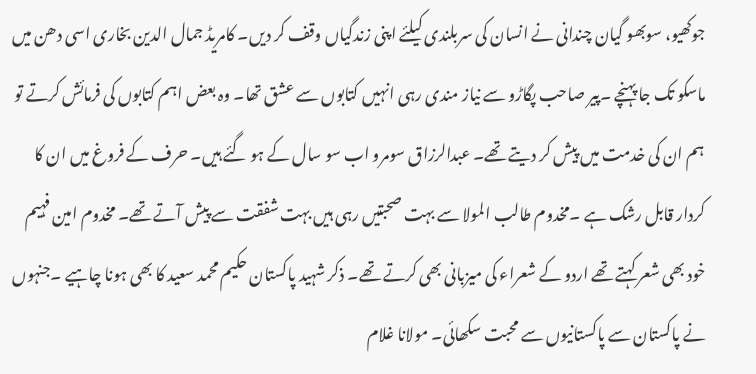جوکھیو، سوبھو گیان چندانی نے انسان کی سربلندی کیلئے اپنی زندگیاں وقف کر دیں۔ کامریڈ جمال الدین بخاری اسی دھن میں ماسکو تک جا پہنچے ۔پیر صاحب پگاڑو سے نیاز مندی رہی انہیں کتابوں سے عشق تھا۔ وہ بعض اہم کتابوں کی فرمائش کرتے تو ہم ان کی خدمت میں پیش کر دیتے تھے۔ عبدالرزاق سومرو اب سو سال کے ہو گئے ہیں۔ حرف کے فروغ میں ان کا کردار قابل رشک ہے ۔مخدوم طالب المولا سے بہت صحبتیں رہی ہیں بہت شفقت سے پیش آتے تھے۔ مخدوم امین فہیم خود بھی شعر کہتے تھے اردو کے شعراء کی میزبانی بھی کرتے تھے۔ ذکر شہید پاکستان حکیم محمد سعید کا بھی ہونا چاہیے ۔جنہوں نے پاکستان سے پاکستانیوں سے محبت سکھائی۔ مولانا غلام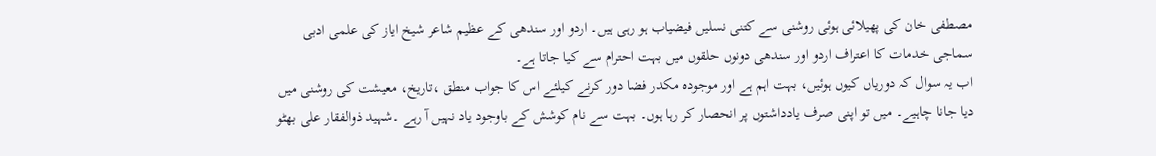مصطفی خان کی پھیلائی ہوئی روشنی سے کتنی نسلیں فیضیاب ہو رہی ہیں۔ اردو اور سندھی کے عظیم شاعر شیخ ایاز کی علمی ادبی سماجی خدمات کا اعتراف اردو اور سندھی دونوں حلقوں میں بہت احترام سے کیا جاتا ہے۔
اب یہ سوال کہ دوریاں کیوں ہوئیں، بہت اہم ہے اور موجودہ مکدر فضا دور کرنے کیلئے اس کا جواب منطق ،تاریخ، معیشت کی روشنی میں دیا جانا چاہیے۔ میں تو اپنی صرف یادداشتوں پر انحصار کر رہا ہوں۔ بہت سے نام کوشش کے باوجود یاد نہیں آ رہے ۔شہید ذوالفقار علی بھٹو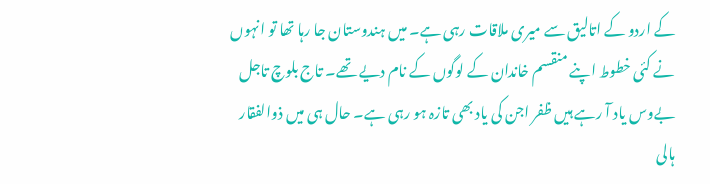کے اردو کے اتالیق سے میری ملاقات رہی ہے۔ میں ہندوستان جا رہا تھا تو انہوں نے کئی خطوط اپنے منقسم خاندان کے لوگوں کے نام دیے تھے۔ تاج بلوچ تاجل بےوس یاد آ رہے ہیں ظفر اجن کی یاد بھی تازہ ہو رہی ہے۔ حال ہی میں ذوالفقار ہالی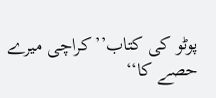پوٹو کی کتاب’’کراچی میرے حصے کا‘‘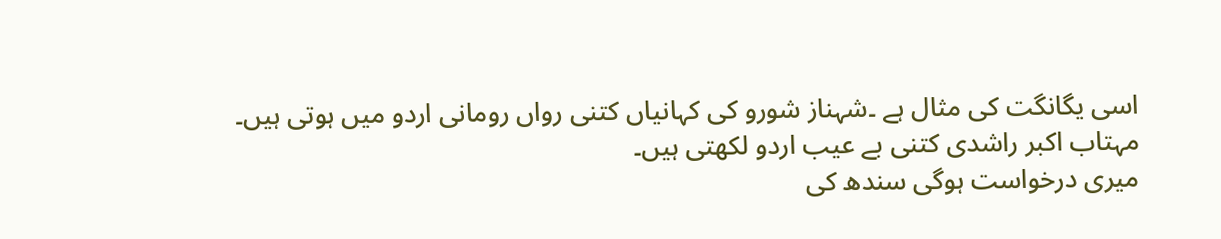اسی یگانگت کی مثال ہے ۔شہناز شورو کی کہانیاں کتنی رواں رومانی اردو میں ہوتی ہیں۔ مہتاب اکبر راشدی کتنی بے عیب اردو لکھتی ہیں۔
میری درخواست ہوگی سندھ کی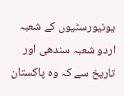یونیورسٹیوں کے شعبہ اردو شعبہ سندھی اور تاریخ سے کہ وہ پاکستان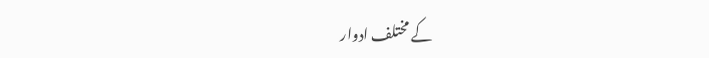کے مختلف ادوار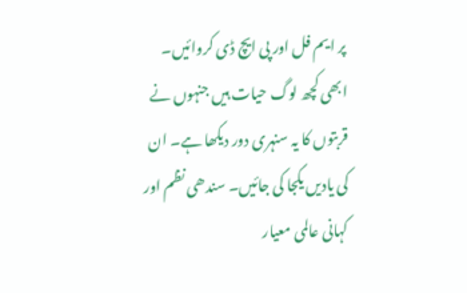پر ایم فل اور پی ایچ ڈی کروائیں۔ ابھی کچھ لوگ حیات ہیں جنہوں نے قربتوں کا یہ سنہری دور دیکھا ہے۔ ان کی یادیں یکجا کی جائیں۔ سندھی نظم اور کہانی عالمی معیار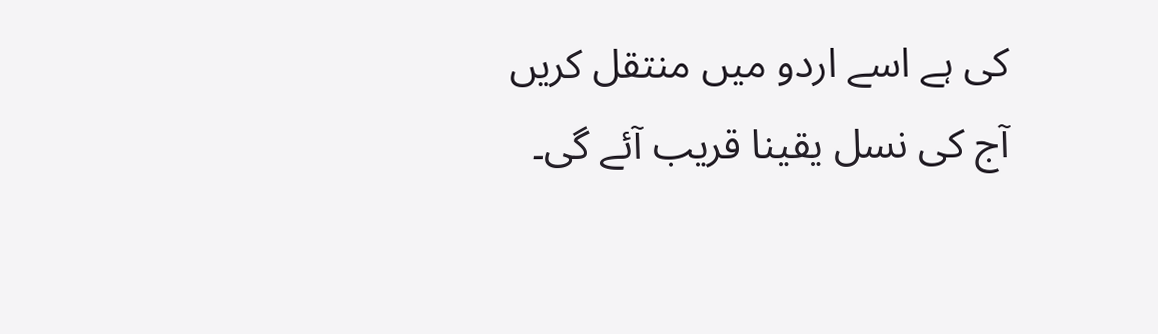کی ہے اسے اردو میں منتقل کریں آج کی نسل یقینا قریب آئے گی۔